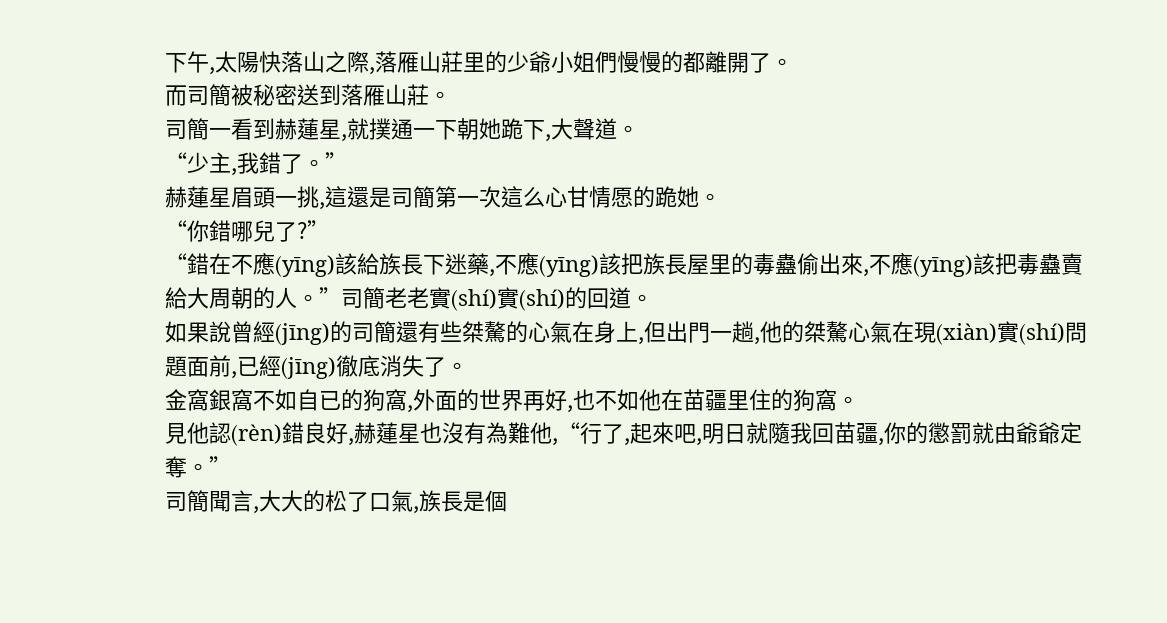下午,太陽快落山之際,落雁山莊里的少爺小姐們慢慢的都離開了。
而司簡被秘密送到落雁山莊。
司簡一看到赫蓮星,就撲通一下朝她跪下,大聲道。
“少主,我錯了。”
赫蓮星眉頭一挑,這還是司簡第一次這么心甘情愿的跪她。
“你錯哪兒了?”
“錯在不應(yīng)該給族長下迷藥,不應(yīng)該把族長屋里的毒蠱偷出來,不應(yīng)該把毒蠱賣給大周朝的人。”司簡老老實(shí)實(shí)的回道。
如果說曾經(jīng)的司簡還有些桀驁的心氣在身上,但出門一趟,他的桀驁心氣在現(xiàn)實(shí)問題面前,已經(jīng)徹底消失了。
金窩銀窩不如自已的狗窩,外面的世界再好,也不如他在苗疆里住的狗窩。
見他認(rèn)錯良好,赫蓮星也沒有為難他,“行了,起來吧,明日就隨我回苗疆,你的懲罰就由爺爺定奪。”
司簡聞言,大大的松了口氣,族長是個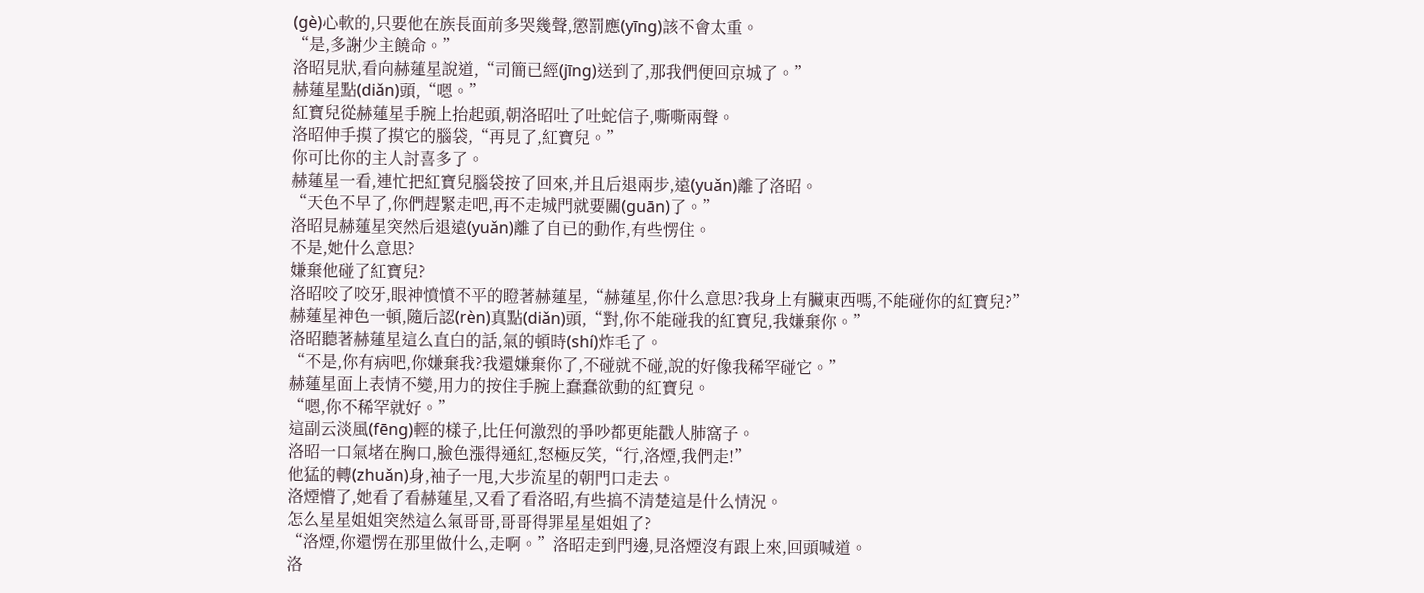(gè)心軟的,只要他在族長面前多哭幾聲,懲罰應(yīng)該不會太重。
“是,多謝少主饒命。”
洛昭見狀,看向赫蓮星說道,“司簡已經(jīng)送到了,那我們便回京城了。”
赫蓮星點(diǎn)頭,“嗯。”
紅寶兒從赫蓮星手腕上抬起頭,朝洛昭吐了吐蛇信子,嘶嘶兩聲。
洛昭伸手摸了摸它的腦袋,“再見了,紅寶兒。”
你可比你的主人討喜多了。
赫蓮星一看,連忙把紅寶兒腦袋按了回來,并且后退兩步,遠(yuǎn)離了洛昭。
“天色不早了,你們趕緊走吧,再不走城門就要關(guān)了。”
洛昭見赫蓮星突然后退遠(yuǎn)離了自已的動作,有些愣住。
不是,她什么意思?
嫌棄他碰了紅寶兒?
洛昭咬了咬牙,眼神憤憤不平的瞪著赫蓮星,“赫蓮星,你什么意思?我身上有臟東西嗎,不能碰你的紅寶兒?”
赫蓮星神色一頓,隨后認(rèn)真點(diǎn)頭,“對,你不能碰我的紅寶兒,我嫌棄你。”
洛昭聽著赫蓮星這么直白的話,氣的頓時(shí)炸毛了。
“不是,你有病吧,你嫌棄我?我還嫌棄你了,不碰就不碰,說的好像我稀罕碰它。”
赫蓮星面上表情不變,用力的按住手腕上蠢蠢欲動的紅寶兒。
“嗯,你不稀罕就好。”
這副云淡風(fēng)輕的樣子,比任何激烈的爭吵都更能戳人肺窩子。
洛昭一口氣堵在胸口,臉色漲得通紅,怒極反笑,“行,洛煙,我們走!”
他猛的轉(zhuǎn)身,袖子一甩,大步流星的朝門口走去。
洛煙懵了,她看了看赫蓮星,又看了看洛昭,有些搞不清楚這是什么情況。
怎么星星姐姐突然這么氣哥哥,哥哥得罪星星姐姐了?
“洛煙,你還愣在那里做什么,走啊。”洛昭走到門邊,見洛煙沒有跟上來,回頭喊道。
洛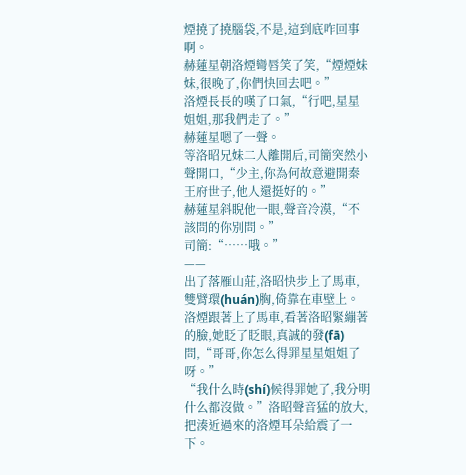煙撓了撓腦袋,不是,這到底咋回事啊。
赫蓮星朝洛煙彎唇笑了笑,“煙煙妹妹,很晚了,你們快回去吧。”
洛煙長長的嘆了口氣,“行吧,星星姐姐,那我們走了。”
赫蓮星嗯了一聲。
等洛昭兄妹二人離開后,司簡突然小聲開口,“少主,你為何故意避開秦王府世子,他人還挺好的。”
赫蓮星斜睨他一眼,聲音冷漠,“不該問的你別問。”
司簡:“……哦。”
——
出了落雁山莊,洛昭快步上了馬車,雙臂環(huán)胸,倚靠在車壁上。
洛煙跟著上了馬車,看著洛昭緊繃著的臉,她眨了眨眼,真誠的發(fā)問,“哥哥,你怎么得罪星星姐姐了呀。”
“我什么時(shí)候得罪她了,我分明什么都沒做。”洛昭聲音猛的放大,把湊近過來的洛煙耳朵給震了一下。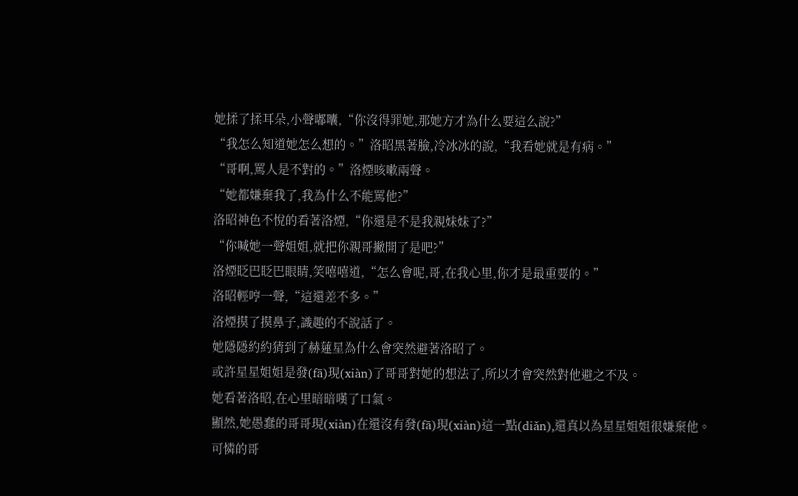她揉了揉耳朵,小聲嘟囔,“你沒得罪她,那她方才為什么要這么說?”
“我怎么知道她怎么想的。”洛昭黑著臉,冷冰冰的說,“我看她就是有病。”
“哥啊,罵人是不對的。”洛煙咳嗽兩聲。
“她都嫌棄我了,我為什么不能罵他?”
洛昭神色不悅的看著洛煙,“你還是不是我親妹妹了?”
“你喊她一聲姐姐,就把你親哥撇開了是吧?”
洛煙眨巴眨巴眼睛,笑嘻嘻道,“怎么會呢,哥,在我心里,你才是最重要的。”
洛昭輕哼一聲,“這還差不多。”
洛煙摸了摸鼻子,識趣的不說話了。
她隱隱約約猜到了赫蓮星為什么會突然避著洛昭了。
或許星星姐姐是發(fā)現(xiàn)了哥哥對她的想法了,所以才會突然對他避之不及。
她看著洛昭,在心里暗暗嘆了口氣。
顯然,她愚蠢的哥哥現(xiàn)在還沒有發(fā)現(xiàn)這一點(diǎn),還真以為星星姐姐很嫌棄他。
可憐的哥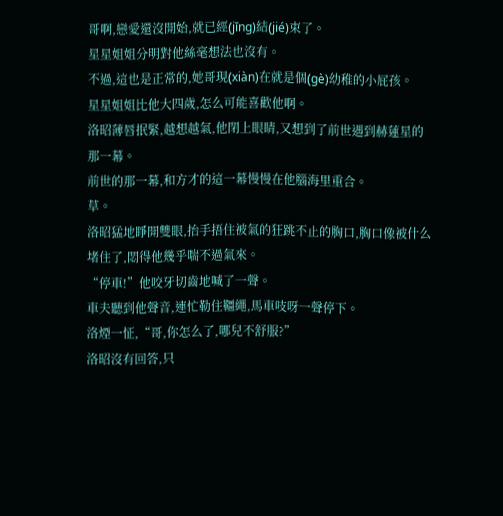哥啊,戀愛還沒開始,就已經(jīng)結(jié)束了。
星星姐姐分明對他絲毫想法也沒有。
不過,這也是正常的,她哥現(xiàn)在就是個(gè)幼稚的小屁孩。
星星姐姐比他大四歲,怎么可能喜歡他啊。
洛昭薄唇抿緊,越想越氣,他閉上眼睛,又想到了前世遇到赫蓮星的那一幕。
前世的那一幕,和方才的這一幕慢慢在他腦海里重合。
草。
洛昭猛地睜開雙眼,抬手捂住被氣的狂跳不止的胸口,胸口像被什么堵住了,悶得他幾乎喘不過氣來。
“停車!”他咬牙切齒地喊了一聲。
車夫聽到他聲音,連忙勒住韁繩,馬車吱呀一聲停下。
洛煙一怔,“哥,你怎么了,哪兒不舒服?”
洛昭沒有回答,只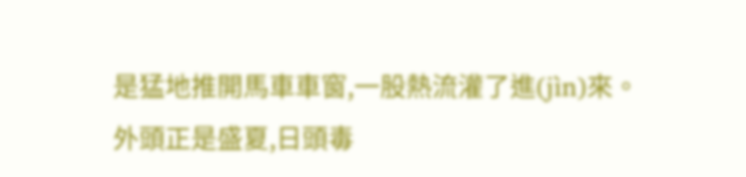是猛地推開馬車車窗,一股熱流灌了進(jìn)來。
外頭正是盛夏,日頭毒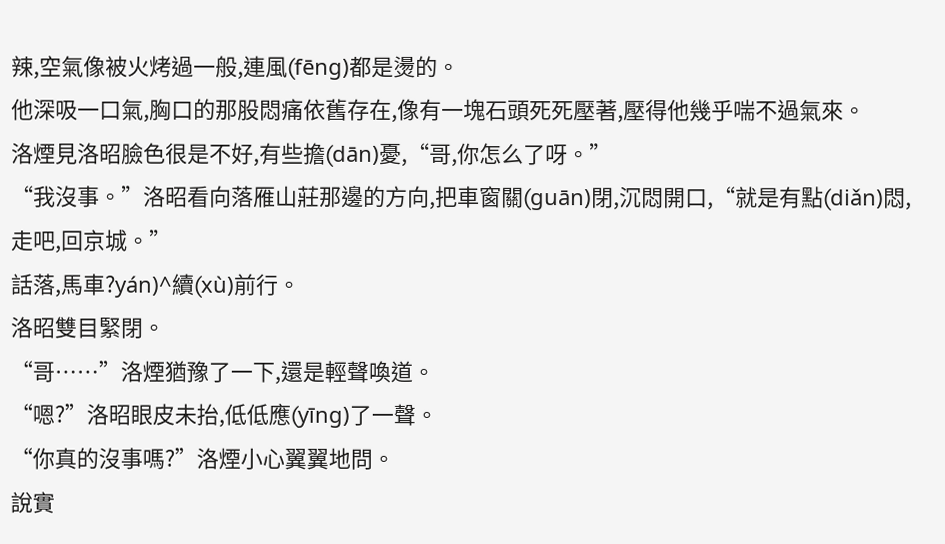辣,空氣像被火烤過一般,連風(fēng)都是燙的。
他深吸一口氣,胸口的那股悶痛依舊存在,像有一塊石頭死死壓著,壓得他幾乎喘不過氣來。
洛煙見洛昭臉色很是不好,有些擔(dān)憂,“哥,你怎么了呀。”
“我沒事。”洛昭看向落雁山莊那邊的方向,把車窗關(guān)閉,沉悶開口,“就是有點(diǎn)悶,走吧,回京城。”
話落,馬車?yán)^續(xù)前行。
洛昭雙目緊閉。
“哥……”洛煙猶豫了一下,還是輕聲喚道。
“嗯?”洛昭眼皮未抬,低低應(yīng)了一聲。
“你真的沒事嗎?”洛煙小心翼翼地問。
說實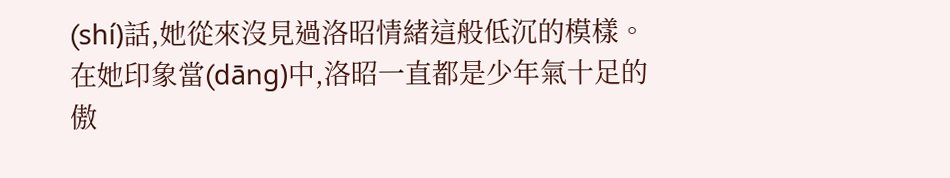(shí)話,她從來沒見過洛昭情緒這般低沉的模樣。
在她印象當(dāng)中,洛昭一直都是少年氣十足的傲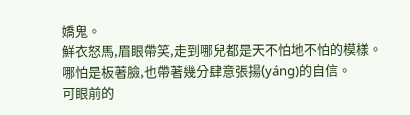嬌鬼。
鮮衣怒馬,眉眼帶笑,走到哪兒都是天不怕地不怕的模樣。
哪怕是板著臉,也帶著幾分肆意張揚(yáng)的自信。
可眼前的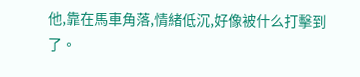他,靠在馬車角落,情緒低沉,好像被什么打擊到了。